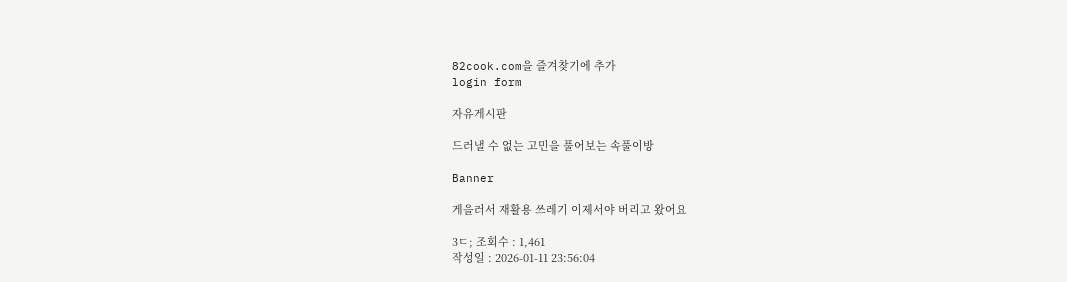82cook.com을 즐겨찾기에 추가
login form

자유게시판

드러낼 수 없는 고민을 풀어보는 속풀이방

Banner

게을러서 재활용 쓰레기 이제서야 버리고 왔어요

3ㄷ; 조회수 : 1,461
작성일 : 2026-01-11 23:56:04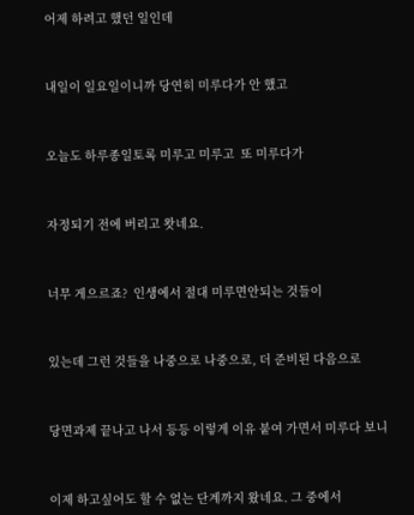어제 하려고 했던 일인데



내일이 일요일이니까 당연히 미루다가 안 했고



오늘도 하루종일토록 미루고 미루고  또 미루다가



자정되기 전에 버리고 왓네요.



너무 게으르죠?  인생에서 절대 미루면안되는 것들이



있는데 그런 것들을 나중으로 나중으로, 더 준비된 다음으로



당면과제 끝나고 나서 등등 이렇게 이유 붙여 가면서 미루다 보니



이제 하고싶어도 할 수 없는 단계까지 왔네요. 그 중에서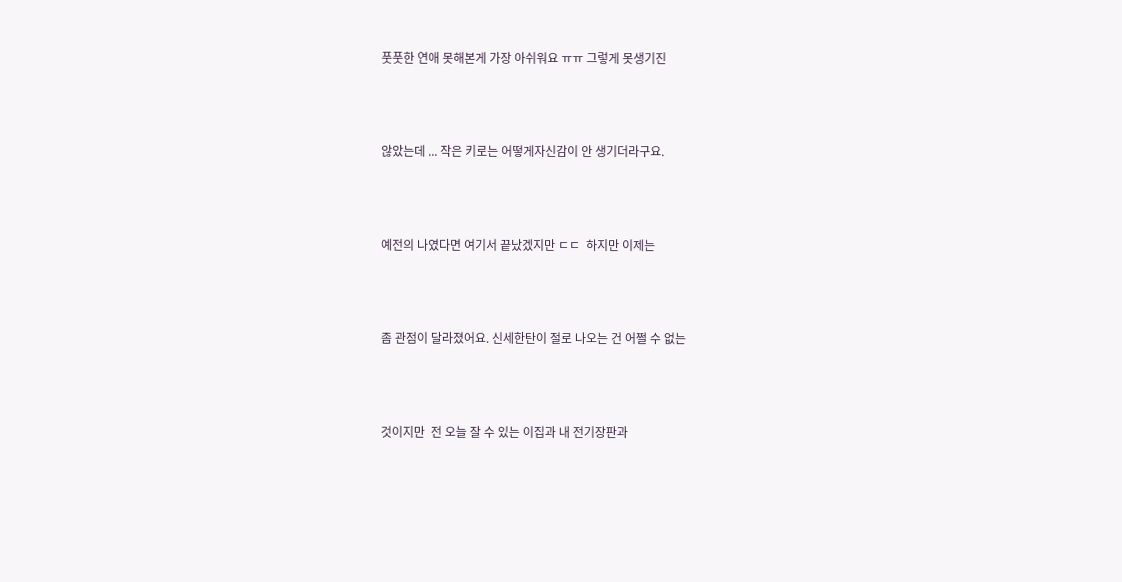풋풋한 연애 못해본게 가장 아쉬워요 ㅠㅠ 그렇게 못생기진



않았는데 ... 작은 키로는 어떻게자신감이 안 생기더라구요.



예전의 나였다면 여기서 끝났겠지만 ㄷㄷ  하지만 이제는



좀 관점이 달라졌어요. 신세한탄이 절로 나오는 건 어쩔 수 없는



것이지만  전 오늘 잘 수 있는 이집과 내 전기장판과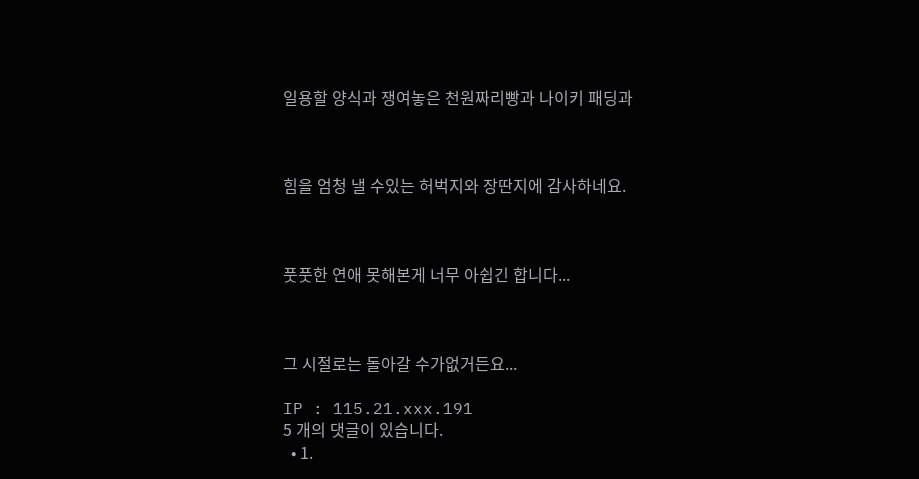일용할 양식과 쟁여놓은 천원짜리빵과 나이키 패딩과



힘을 엄청 낼 수있는 허벅지와 장딴지에 감사하네요.



풋풋한 연애 못해본게 너무 아쉽긴 합니다...



그 시절로는 돌아갈 수가없거든요...

IP : 115.21.xxx.191
5 개의 댓글이 있습니다.
  • 1.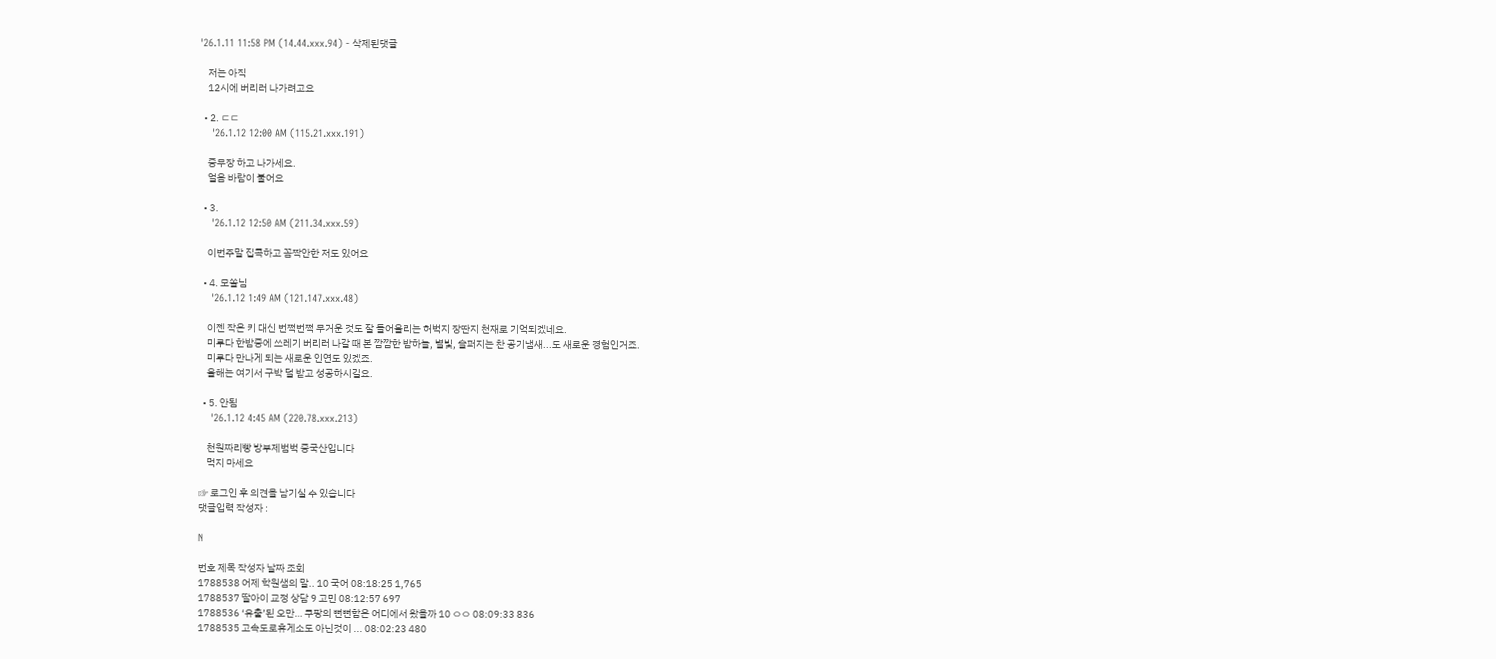'26.1.11 11:58 PM (14.44.xxx.94) - 삭제된댓글

    저는 아직
    12시에 버리러 나가려고요

  • 2. ㄷㄷ
    '26.1.12 12:00 AM (115.21.xxx.191)

    중무장 하고 나가세요.
    얼음 바람이 불어요

  • 3.
    '26.1.12 12:50 AM (211.34.xxx.59)

    이번주말 집콕하고 꼼짝안한 저도 있어요

  • 4. 모쏠님
    '26.1.12 1:49 AM (121.147.xxx.48)

    이젠 작은 키 대신 번쩍번쩍 무거운 것도 잘 들어올리는 허벅지 장딴지 천재로 기억되겠네요.
    미루다 한밤중에 쓰레기 버리러 나갈 때 본 깜깜한 밤하늘, 별빛, 슬퍼지는 찬 공기냄새...도 새로운 경험인거죠.
    미루다 만나게 되는 새로운 인연도 있겠죠.
    올해는 여기서 구박 덜 받고 성공하시길요.

  • 5. 안됨
    '26.1.12 4:45 AM (220.78.xxx.213)

    천원짜리빵 방부제범벅 중국산입니다
    먹지 마세요

☞ 로그인 후 의견을 남기실 수 있습니다
댓글입력 작성자 :

N

번호 제목 작성자 날짜 조회
1788538 어제 학원샘의 말.. 10 국어 08:18:25 1,765
1788537 딸아이 교정 상담 9 고민 08:12:57 697
1788536 ‘유출’된 오만… 쿠팡의 뻔뻔함은 어디에서 왔을까 10 ㅇㅇ 08:09:33 836
1788535 고속도로휴게소도 아닌것이 ... 08:02:23 480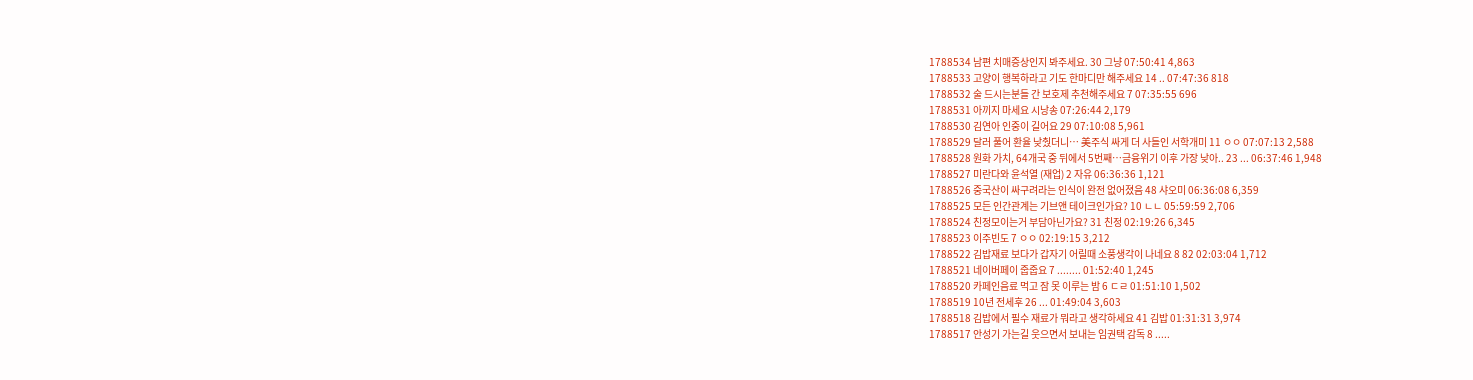1788534 남편 치매증상인지 봐주세요. 30 그냥 07:50:41 4,863
1788533 고양이 행복하라고 기도 한마디만 해주세요 14 .. 07:47:36 818
1788532 술 드시는분들 간 보호제 추천해주세요 7 07:35:55 696
1788531 아끼지 마세요 시낭송 07:26:44 2,179
1788530 김연아 인중이 길어요 29 07:10:08 5,961
1788529 달러 풀어 환율 낮췄더니… 美주식 싸게 더 사들인 서학개미 11 ㅇㅇ 07:07:13 2,588
1788528 원화 가치, 64개국 중 뒤에서 5번째…금융위기 이후 가장 낮아.. 23 ... 06:37:46 1,948
1788527 미란다와 윤석열 (재업) 2 자유 06:36:36 1,121
1788526 중국산이 싸구려라는 인식이 완전 없어졌음 48 샤오미 06:36:08 6,359
1788525 모든 인간관계는 기브앤 테이크인가요? 10 ㄴㄴ 05:59:59 2,706
1788524 친정모이는거 부담아닌가요? 31 친정 02:19:26 6,345
1788523 이주빈도 7 ㅇㅇ 02:19:15 3,212
1788522 김밥재료 보다가 갑자기 어릴때 소풍생각이 나네요 8 82 02:03:04 1,712
1788521 네이버페이 줍줍요 7 ........ 01:52:40 1,245
1788520 카페인음료 먹고 잠 못 이루는 밤 6 ㄷㄹ 01:51:10 1,502
1788519 10년 전세후 26 ... 01:49:04 3,603
1788518 김밥에서 필수 재료가 뭐라고 생각하세요 41 김밥 01:31:31 3,974
1788517 안성기 가는길 웃으면서 보내는 임권택 감독 8 .....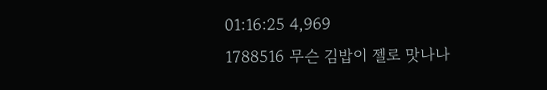01:16:25 4,969
1788516 무슨 김밥이 젤로 맛나나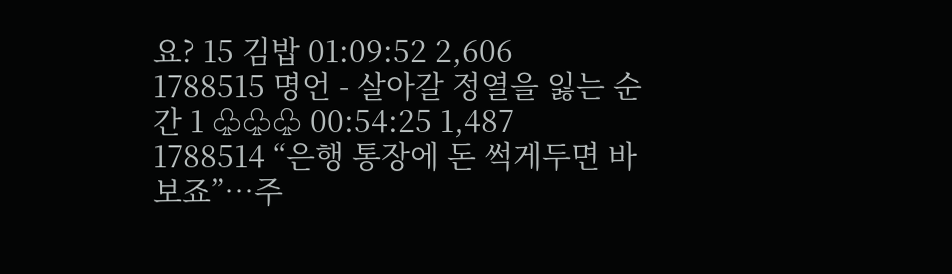요? 15 김밥 01:09:52 2,606
1788515 명언 - 살아갈 정열을 잃는 순간 1 ♧♧♧ 00:54:25 1,487
1788514 “은행 통장에 돈 썩게두면 바보죠”…주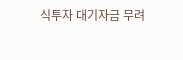식투자 대기자금 무려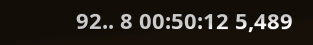92.. 8 00:50:12 5,489